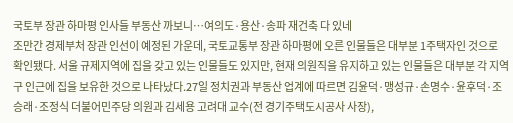국토부 장관 하마평 인사들 부동산 까보니…여의도·용산·송파 재건축 다 있네
조만간 경제부처 장관 인선이 예정된 가운데, 국토교통부 장관 하마평에 오른 인물들은 대부분 1주택자인 것으로 확인됐다. 서울 규제지역에 집을 갖고 있는 인물들도 있지만, 현재 의원직을 유지하고 있는 인물들은 대부분 각 지역구 인근에 집을 보유한 것으로 나타났다.27일 정치권과 부동산 업계에 따르면 김윤덕·맹성규·손명수·윤후덕·조승래·조정식 더불어민주당 의원과 김세용 고려대 교수(전 경기주택도시공사 사장),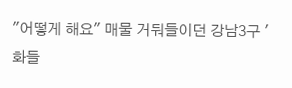"어떻게 해요" 매물 거둬들이던 강남3구 '화들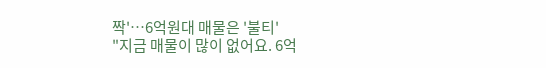짝'…6억원대 매물은 '불티'
"지금 매물이 많이 없어요. 6억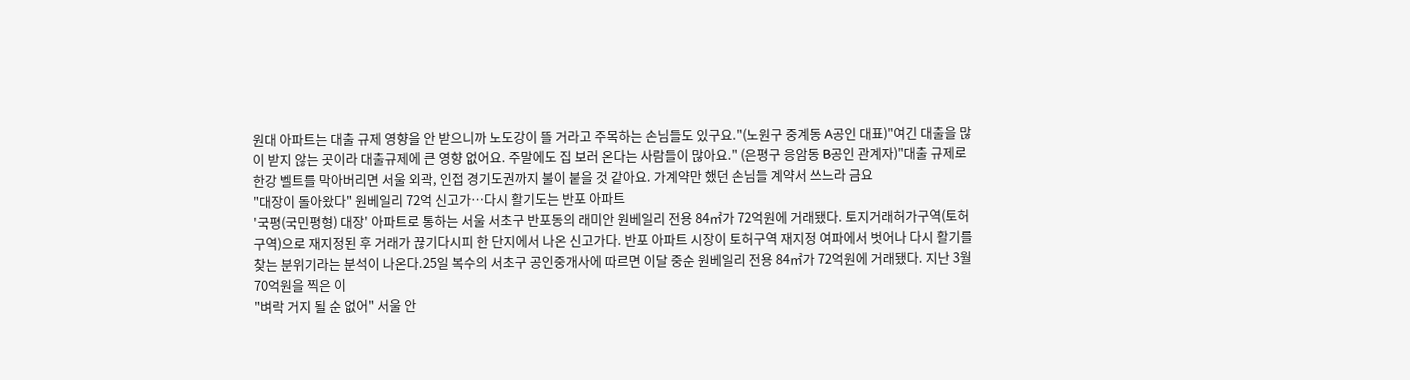원대 아파트는 대출 규제 영향을 안 받으니까 노도강이 뜰 거라고 주목하는 손님들도 있구요."(노원구 중계동 A공인 대표)"여긴 대출을 많이 받지 않는 곳이라 대출규제에 큰 영향 없어요. 주말에도 집 보러 온다는 사람들이 많아요." (은평구 응암동 B공인 관계자)"대출 규제로 한강 벨트를 막아버리면 서울 외곽, 인접 경기도권까지 불이 붙을 것 같아요. 가계약만 했던 손님들 계약서 쓰느라 금요
"대장이 돌아왔다" 원베일리 72억 신고가…다시 활기도는 반포 아파트
'국평(국민평형) 대장' 아파트로 통하는 서울 서초구 반포동의 래미안 원베일리 전용 84㎡가 72억원에 거래됐다. 토지거래허가구역(토허구역)으로 재지정된 후 거래가 끊기다시피 한 단지에서 나온 신고가다. 반포 아파트 시장이 토허구역 재지정 여파에서 벗어나 다시 활기를 찾는 분위기라는 분석이 나온다.25일 복수의 서초구 공인중개사에 따르면 이달 중순 원베일리 전용 84㎡가 72억원에 거래됐다. 지난 3월 70억원을 찍은 이
"벼락 거지 될 순 없어" 서울 안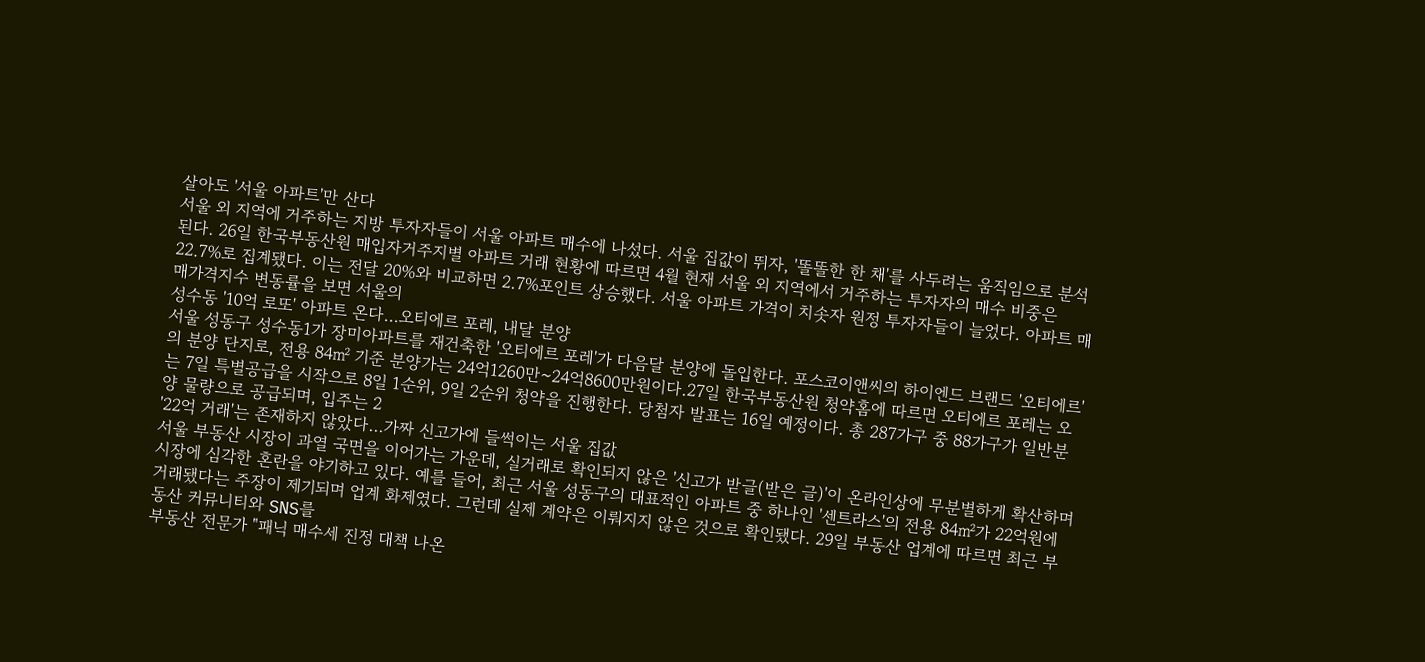살아도 '서울 아파트'만 산다
서울 외 지역에 거주하는 지방 투자자들이 서울 아파트 매수에 나섰다. 서울 집값이 뛰자, '똘똘한 한 채'를 사두려는 움직임으로 분석된다. 26일 한국부동산원 매입자거주지별 아파트 거래 현황에 따르면 4월 현재 서울 외 지역에서 거주하는 투자자의 매수 비중은 22.7%로 집계됐다. 이는 전달 20%와 비교하면 2.7%포인트 상승했다. 서울 아파트 가격이 치솟자 원정 투자자들이 늘었다. 아파트 매매가격지수 변동률을 보면 서울의
성수동 '10억 로또' 아파트 온다…오티에르 포레, 내달 분양
서울 성동구 성수동1가 장미아파트를 재건축한 '오티에르 포레'가 다음달 분양에 돌입한다. 포스코이앤씨의 하이엔드 브랜드 '오티에르'의 분양 단지로, 전용 84㎡ 기준 분양가는 24억1260만~24억8600만원이다.27일 한국부동산원 청약홈에 따르면 오티에르 포레는 오는 7일 특별공급을 시작으로 8일 1순위, 9일 2순위 청약을 진행한다. 당첨자 발표는 16일 예정이다. 총 287가구 중 88가구가 일반분양 물량으로 공급되며, 입주는 2
'22억 거래'는 존재하지 않았다…가짜 신고가에 들썩이는 서울 집값
서울 부동산 시장이 과열 국면을 이어가는 가운데, 실거래로 확인되지 않은 '신고가 받글(받은 글)'이 온라인상에 무분별하게 확산하며 시장에 심각한 혼란을 야기하고 있다. 예를 들어, 최근 서울 성동구의 대표적인 아파트 중 하나인 '센트라스'의 전용 84㎡가 22억원에 거래됐다는 주장이 제기되며 업계 화제였다. 그런데 실제 계약은 이뤄지지 않은 것으로 확인됐다. 29일 부동산 업계에 따르면 최근 부동산 커뮤니티와 SNS를
부동산 전문가 "패닉 매수세 진정 대책 나온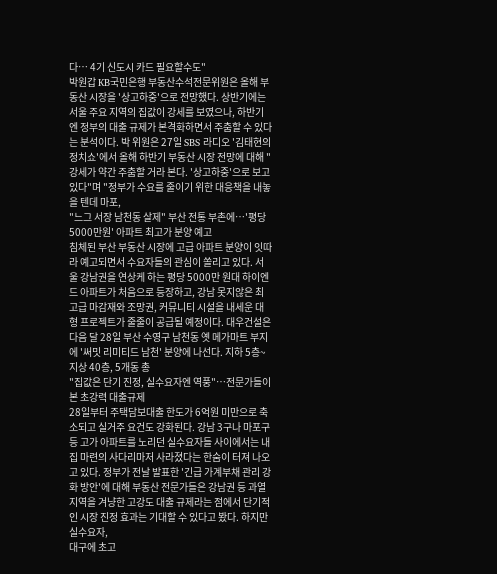다… 4기 신도시 카드 필요할수도"
박원갑 KB국민은행 부동산수석전문위원은 올해 부동산 시장을 '상고하중'으로 전망했다. 상반기에는 서울 주요 지역의 집값이 강세를 보였으나, 하반기엔 정부의 대출 규제가 본격화하면서 주춤할 수 있다는 분석이다. 박 위원은 27일 SBS 라디오 '김태현의 정치쇼'에서 올해 하반기 부동산 시장 전망에 대해 "강세가 약간 주춤할 거라 본다. '상고하중'으로 보고 있다"며 "정부가 수요를 줄이기 위한 대응책을 내놓을 텐데 마포,
"느그 서장 남천동 살제" 부산 전통 부촌에…'평당 5000만원' 아파트 최고가 분양 예고
침체된 부산 부동산 시장에 고급 아파트 분양이 잇따라 예고되면서 수요자들의 관심이 쏠리고 있다. 서울 강남권을 연상케 하는 평당 5000만 원대 하이엔드 아파트가 처음으로 등장하고, 강남 못지않은 최고급 마감재와 조망권, 커뮤니티 시설을 내세운 대형 프로젝트가 줄줄이 공급될 예정이다. 대우건설은 다음 달 28일 부산 수영구 남천동 옛 메가마트 부지에 '써밋 리미티드 남천' 분양에 나선다. 지하 5층~지상 40층, 5개동 총
"집값은 단기 진정, 실수요자엔 역풍"…전문가들이 본 초강력 대출규제
28일부터 주택담보대출 한도가 6억원 미만으로 축소되고 실거주 요건도 강화된다. 강남 3구나 마포구 등 고가 아파트를 노리던 실수요자들 사이에서는 내 집 마련의 사다리마저 사라졌다는 한숨이 터져 나오고 있다. 정부가 전날 발표한 '긴급 가계부채 관리 강화 방안'에 대해 부동산 전문가들은 강남권 등 과열 지역을 겨냥한 고강도 대출 규제라는 점에서 단기적인 시장 진정 효과는 기대할 수 있다고 봤다. 하지만 실수요자,
대구에 초고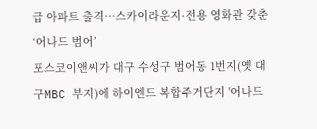급 아파트 출격…스카이라운지·전용 영화관 갖춘 ‘어나드 범어’
포스코이앤씨가 대구 수성구 범어동 1번지(옛 대구MBC 부지)에 하이엔드 복합주거단지 '어나드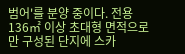범어'를 분양 중이다. 전용 136㎡ 이상 초대형 면적으로만 구성된 단지에 스카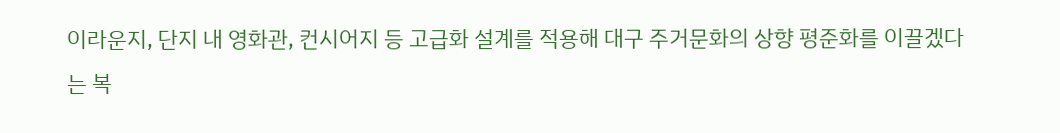이라운지, 단지 내 영화관, 컨시어지 등 고급화 설계를 적용해 대구 주거문화의 상향 평준화를 이끌겠다는 복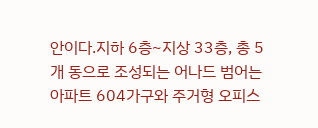안이다.지하 6층~지상 33층, 총 5개 동으로 조성되는 어나드 범어는 아파트 604가구와 주거형 오피스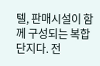텔, 판매시설이 함께 구성되는 복합단지다. 전